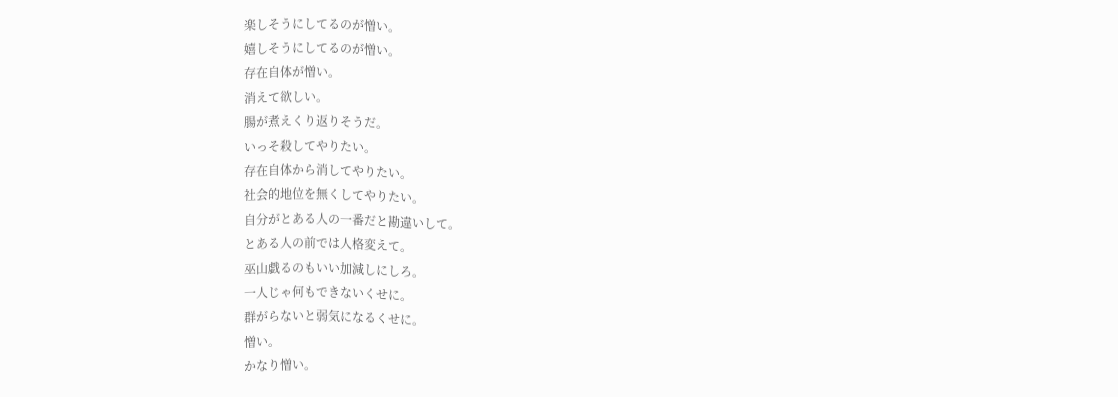楽しそうにしてるのが憎い。
嬉しそうにしてるのが憎い。
存在自体が憎い。
消えて欲しい。
腸が煮えくり返りそうだ。
いっそ殺してやりたい。
存在自体から消してやりたい。
社会的地位を無くしてやりたい。
自分がとある人の一番だと勘違いして。
とある人の前では人格変えて。
巫山戯るのもいい加減しにしろ。
一人じゃ何もできないくせに。
群がらないと弱気になるくせに。
憎い。
かなり憎い。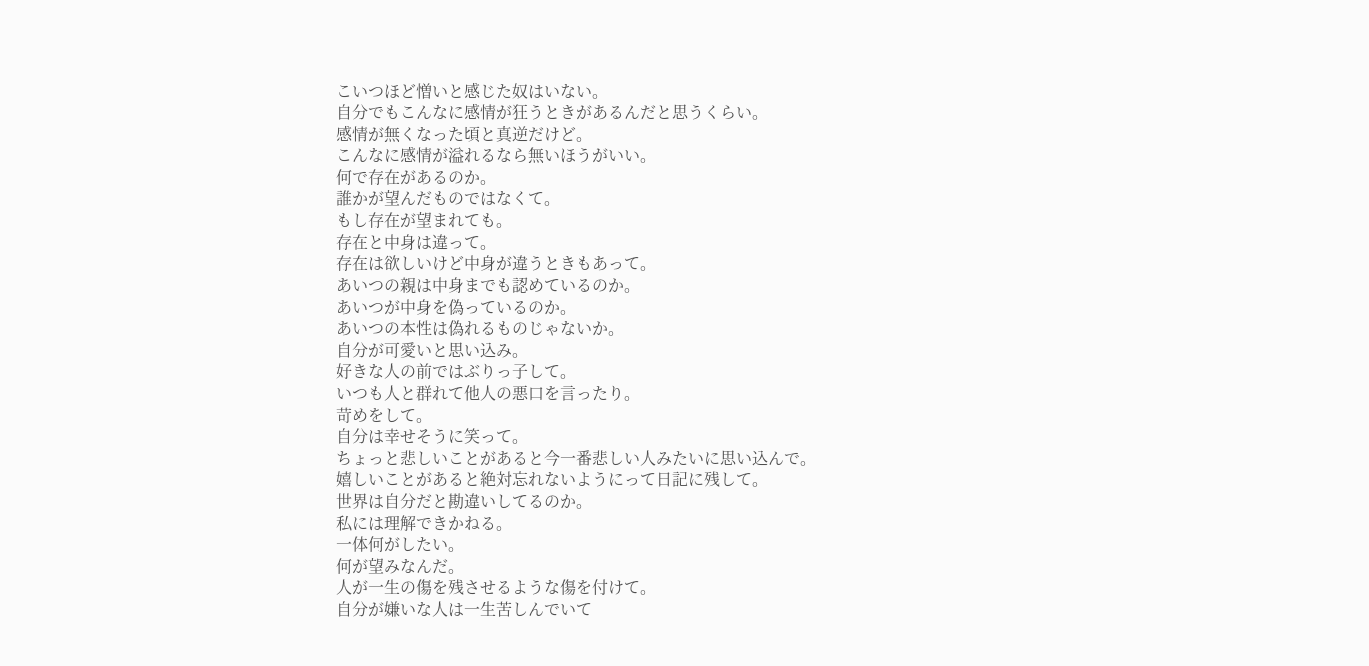こいつほど憎いと感じた奴はいない。
自分でもこんなに感情が狂うときがあるんだと思うくらい。
感情が無くなった頃と真逆だけど。
こんなに感情が溢れるなら無いほうがいい。
何で存在があるのか。
誰かが望んだものではなくて。
もし存在が望まれても。
存在と中身は違って。
存在は欲しいけど中身が違うときもあって。
あいつの親は中身までも認めているのか。
あいつが中身を偽っているのか。
あいつの本性は偽れるものじゃないか。
自分が可愛いと思い込み。
好きな人の前ではぶりっ子して。
いつも人と群れて他人の悪口を言ったり。
苛めをして。
自分は幸せそうに笑って。
ちょっと悲しいことがあると今一番悲しい人みたいに思い込んで。
嬉しいことがあると絶対忘れないようにって日記に残して。
世界は自分だと勘違いしてるのか。
私には理解できかねる。
一体何がしたい。
何が望みなんだ。
人が一生の傷を残させるような傷を付けて。
自分が嫌いな人は一生苦しんでいて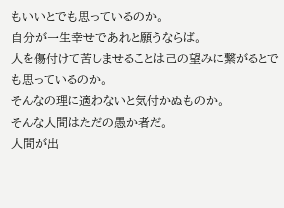もいいとでも思っているのか。
自分が一生幸せであれと願うならば。
人を傷付けて苦しませることは己の望みに繋がるとでも思っているのか。
そんなの理に適わないと気付かぬものか。
そんな人間はただの愚か者だ。
人間が出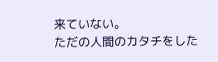来ていない。
ただの人間のカタチをした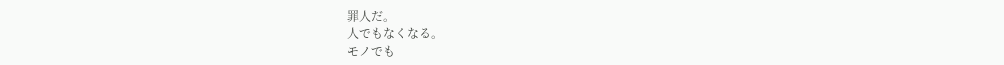罪人だ。
人でもなくなる。
モノでも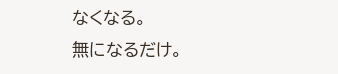なくなる。
無になるだけ。